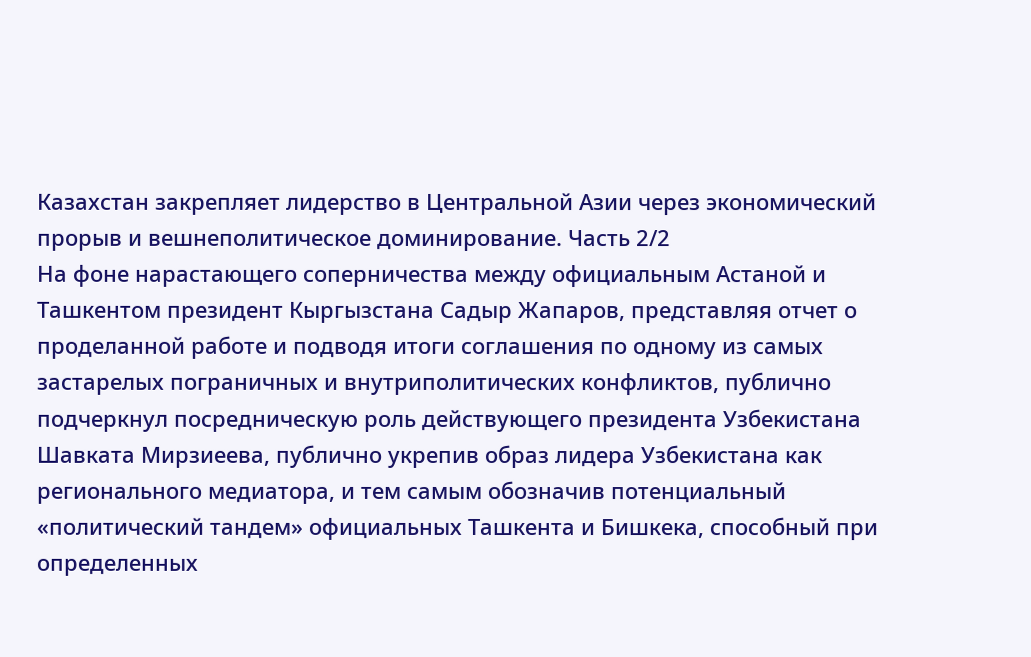Казахстан закрепляет лидерство в Центральной Азии через экономический прорыв и вешнеполитическое доминирование. Часть 2/2
На фоне нарастающего соперничества между официальным Астаной и Ташкентом президент Кыргызстана Садыр Жапаров, представляя отчет о проделанной работе и подводя итоги соглашения по одному из самых застарелых пограничных и внутриполитических конфликтов, публично подчеркнул посредническую роль действующего президента Узбекистана Шавката Мирзиеева, публично укрепив образ лидера Узбекистана как регионального медиатора, и тем самым обозначив потенциальный «политический тандем» официальных Ташкента и Бишкека, способный при определенных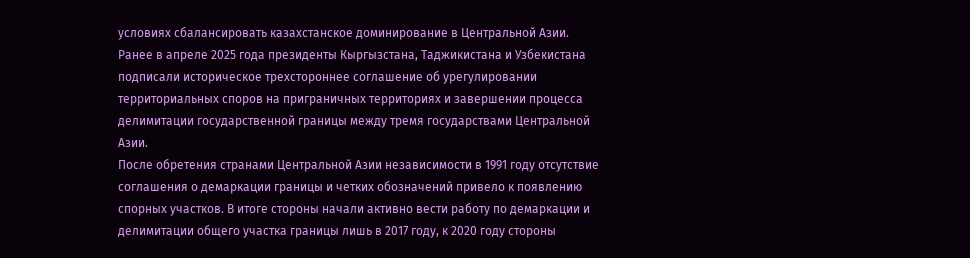условиях сбалансировать казахстанское доминирование в Центральной Азии.
Ранее в апреле 2025 года президенты Кыргызстана, Таджикистана и Узбекистана подписали историческое трехстороннее соглашение об урегулировании территориальных споров на приграничных территориях и завершении процесса делимитации государственной границы между тремя государствами Центральной Азии.
После обретения странами Центральной Азии независимости в 1991 году отсутствие соглашения о демаркации границы и четких обозначений привело к появлению спорных участков. В итоге стороны начали активно вести работу по демаркации и делимитации общего участка границы лишь в 2017 году, к 2020 году стороны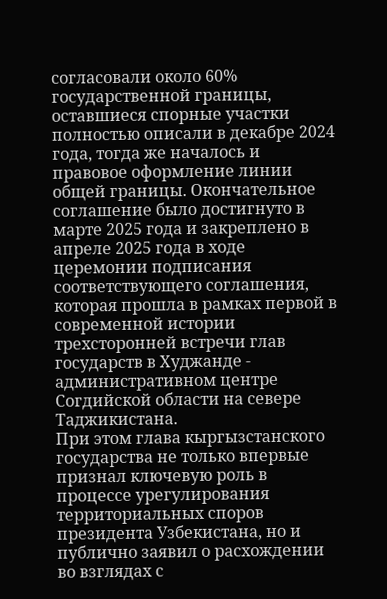согласовали около 60% государственной границы, оставшиеся спорные участки полностью описали в декабре 2024 года, тогда же началось и правовое оформление линии общей границы. Окончательное соглашение было достигнуто в марте 2025 года и закреплено в апреле 2025 года в ходе церемонии подписания соответствующего соглашения, которая прошла в рамках первой в современной истории трехсторонней встречи глав государств в Худжанде - административном центре Согдийской области на севере Таджикистана.
При этом глава кыргызстанского государства не только впервые признал ключевую роль в процессе урегулирования территориальных споров президента Узбекистана, но и публично заявил о расхождении во взглядах с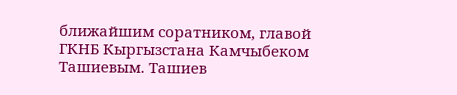ближайшим соратником, главой ГКНБ Кыргызстана Камчыбеком Ташиевым. Ташиев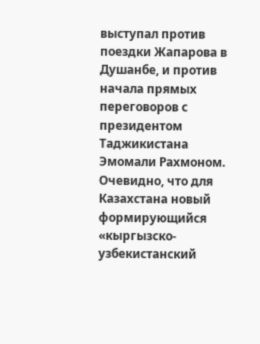выступал против поездки Жапарова в Душанбе, и против начала прямых переговоров с президентом Таджикистана Эмомали Рахмоном.
Очевидно, что для Казахстана новый формирующийся «кыргызско-узбекистанский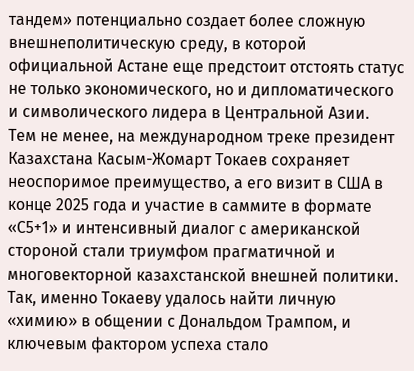тандем» потенциально создает более сложную внешнеполитическую среду, в которой официальной Астане еще предстоит отстоять статус не только экономического, но и дипломатического и символического лидера в Центральной Азии.
Тем не менее, на международном треке президент Казахстана Касым-Жомарт Токаев сохраняет неоспоримое преимущество, а его визит в США в конце 2025 года и участие в саммите в формате «C5+1» и интенсивный диалог с американской стороной стали триумфом прагматичной и многовекторной казахстанской внешней политики.
Так, именно Токаеву удалось найти личную «химию» в общении с Дональдом Трампом, и ключевым фактором успеха стало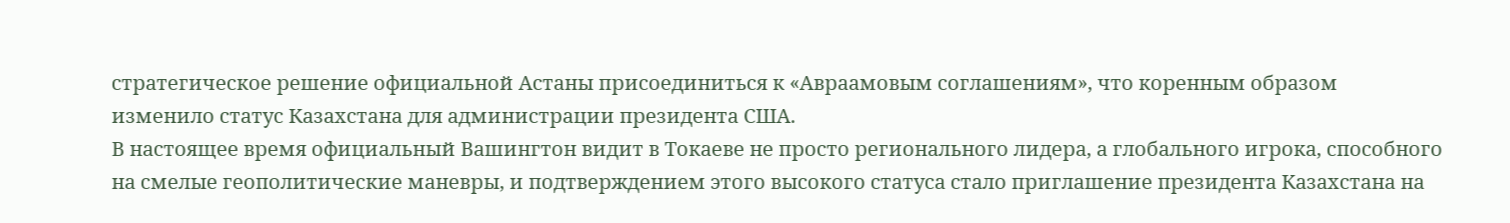стратегическое решение официальной Астаны присоединиться к «Авраамовым соглашениям», что коренным образом изменило статус Казахстана для администрации президента США.
В настоящее время официальный Вашингтон видит в Токаеве не просто регионального лидера, а глобального игрока, способного на смелые геополитические маневры, и подтверждением этого высокого статуса стало приглашение президента Казахстана на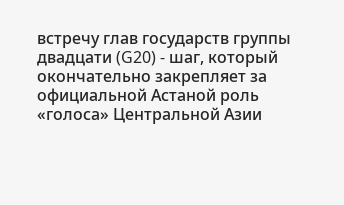встречу глав государств группы двадцати (G20) - шаг, который окончательно закрепляет за официальной Астаной роль «голоса» Центральной Азии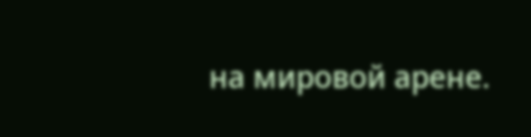на мировой арене.